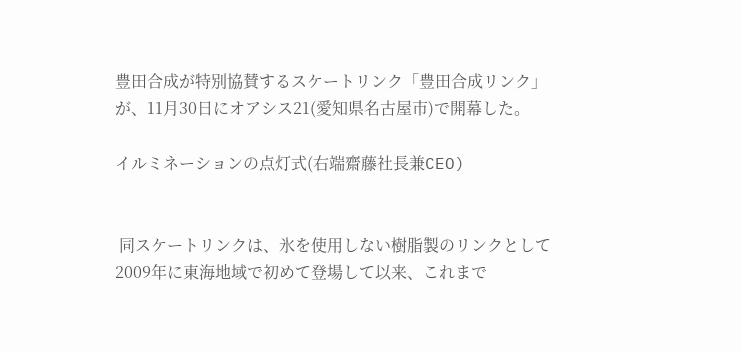豊田合成が特別協賛するスケートリンク「豊田合成リンク」が、11月30日にオアシス21(愛知県名古屋市)で開幕した。

イルミネーションの点灯式(右端齋藤社長兼CEO)


 同スケートリンクは、氷を使用しない樹脂製のリンクとして2009年に東海地域で初めて登場して以来、これまで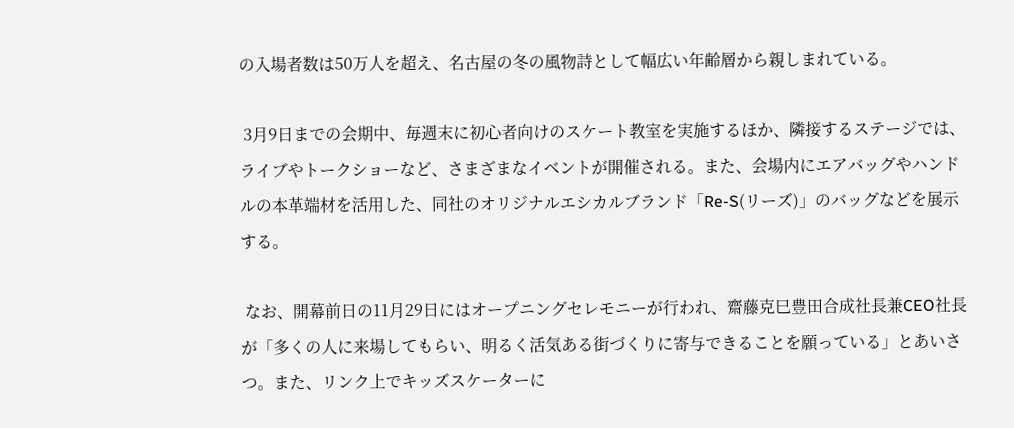の入場者数は50万人を超え、名古屋の冬の風物詩として幅広い年齢層から親しまれている。

 3月9日までの会期中、毎週末に初心者向けのスケート教室を実施するほか、隣接するステージでは、ライブやトークショーなど、さまざまなイベントが開催される。また、会場内にエアバッグやハンドルの本革端材を活用した、同社のオリジナルエシカルブランド「Re-S(リーズ)」のバッグなどを展示する。

 なお、開幕前日の11月29日にはオープニングセレモニーが行われ、齋藤克巳豊田合成社長兼CEO社長が「多くの人に来場してもらい、明るく活気ある街づくりに寄与できることを願っている」とあいさつ。また、リンク上でキッズスケーターに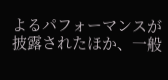よるパフォーマンスが披露されたほか、一般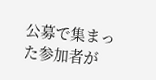公募で集まった参加者が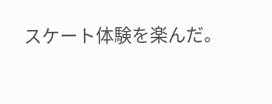スケート体験を楽んだ。